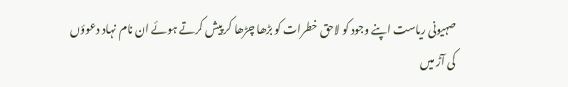صہیونی ریاست اپنے وجود کو لاحق خطرات کو بڑھا چڑھا کر پیش کرتے ہوئے ان نام نہاد دعوؤں کی آڑ میں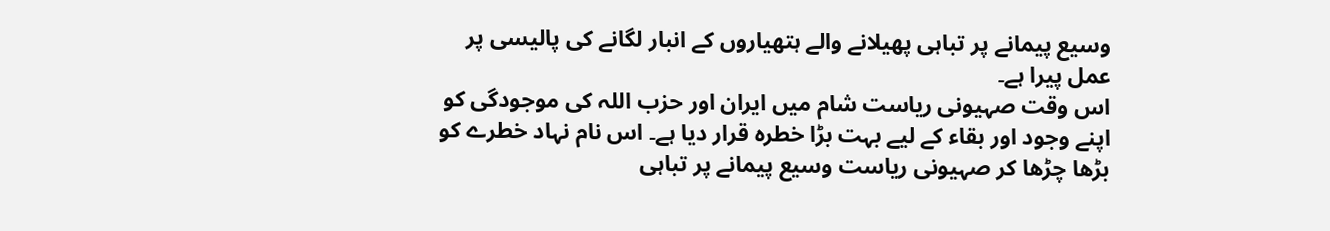وسیع پیمانے پر تباہی پھیلانے والے ہتھیاروں کے انبار لگانے کی پالیسی پر عمل پیرا ہے۔
اس وقت صہیونی ریاست شام میں ایران اور حزب اللہ کی موجودگی کو اپنے وجود اور بقاء کے لیے بہت بڑا خطرہ قرار دیا ہے۔ اس نام نہاد خطرے کو بڑھا چڑھا کر صہیونی ریاست وسیع پیمانے پر تباہی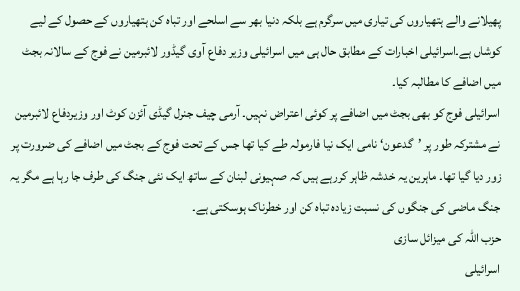پھیلانے والے ہتھیاروں کی تیاری میں سرگرم ہے بلکہ دنیا بھر سے اسلحے اور تباہ کن ہتھیاروں کے حصول کے لیے کوشاں ہے۔اسرائیلی اخبارات کے مطابق حال ہی میں اسرائیلی وزیر دفاع آوی گیڈور لائبرمین نے فوج کے سالانہ بجٹ میں اضافے کا مطالبہ کیا۔
اسرائیلی فوج کو بھی بجٹ میں اضافے پر کوئی اعتراض نہیں۔ آرمی چیف جنرل گیڈی آئزن کوٹ اور وزیردفاع لائبرمین نے مشترکہ طور پر ’گدعون‘ نامی ایک نیا فارمولہ طے کیا تھا جس کے تحت فوج کے بجٹ میں اضافے کی ضرورت پر زور دیا گیا تھا۔ ماہرین یہ خدشہ ظاہر کررہے ہیں کہ صہیونی لبنان کے ساتھ ایک نئی جنگ کی طرف جا رہا ہے مگر یہ جنگ ماضی کی جنگوں کی نسبت زیادہ تباہ کن اور خطرناک ہوسکتی ہے۔
حزب اللہ کی میزائل سازی
اسرائیلی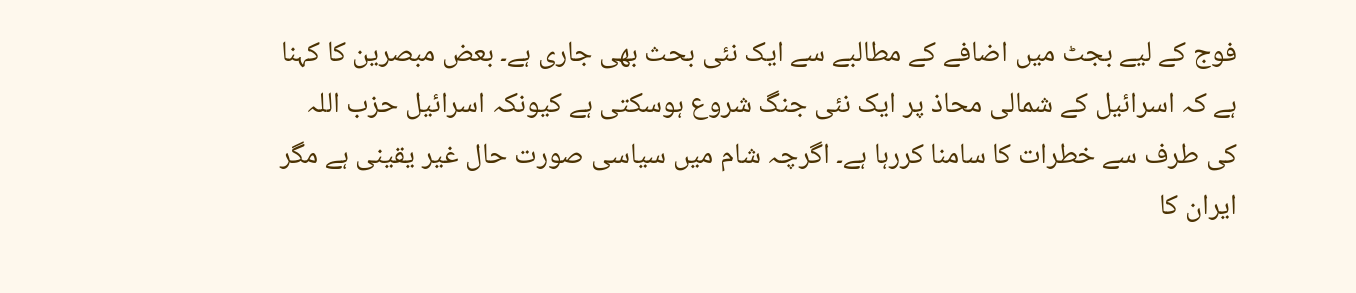فوج کے لیے بجٹ میں اضافے کے مطالبے سے ایک نئی بحث بھی جاری ہے۔ بعض مبصرین کا کہنا ہے کہ اسرائیل کے شمالی محاذ پر ایک نئی جنگ شروع ہوسکتی ہے کیونکہ اسرائیل حزب اللہ کی طرف سے خطرات کا سامنا کررہا ہے۔ اگرچہ شام میں سیاسی صورت حال غیر یقینی ہے مگر ایران کا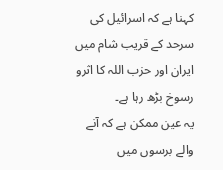کہنا ہے کہ اسرائیل کی سرحد کے قریب شام میں ایران اور حزب اللہ کا اثرو رسوخ بڑھ رہا ہے۔
یہ عین ممکن ہے کہ آنے والے برسوں میں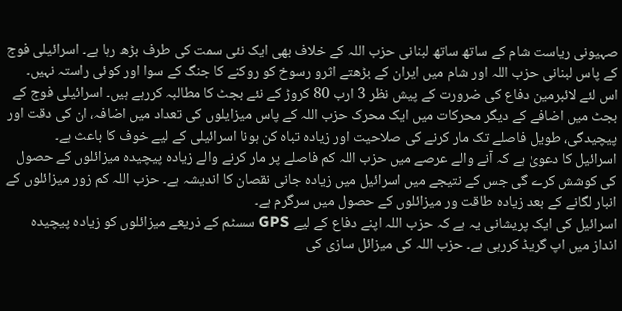صہیونی ریاست شام کے ساتھ ساتھ لبنانی حزب اللہ کے خلاف بھی ایک نئی سمت کی طرف بڑھ رہا ہے۔ اسرائیلی فوج کے پاس لبنانی حزب اللہ اور شام میں ایران کے بڑھتے اثرو رسوخ کو روکنے کا جنگ کے سوا اور کوئی راستہ نہیں۔ اس لئے لائبرمین دفاع کی ضرورت کے پیش نظر 3 ارب 80 کروڑ کے نئے بجٹ کا مطالبہ کررہے ہیں۔ اسرائیلی فوج کے بجٹ میں اضافے کے دیگر محرکات میں ایک محرک حزب اللہ کے پاس میزایلوں کی تعداد میں اضافہ، ان کی دقت اور پیچیدگی، طویل فاصلے تک مار کرنے کی صلاحیت اور زیادہ تباہ کن ہونا اسرائیلی کے لیے خوف کا باعث ہے۔
اسرائیل کا دعویٰ ہے کہ آنے والے عرصے میں حزب اللہ کم فاصلے پر مار کرنے والے زیادہ پیچیدہ میزائلوں کے حصول کی کوشش کرے گی جس کے نتیجے میں اسرائیل میں زیادہ جانی نقصان کا اندیشہ ہے۔ حزب اللہ کم زور میزائلوں کے انبار لگانے کے بعد زیادہ طاقت ور میزائلوں کے حصول میں سرگرم ہے۔
اسرائیل کی ایک پریشانی یہ ہے کہ حزب اللہ اپنے دفاع کے لیے GPS سسٹم کے ذریعے میزائلوں کو زیادہ پیچیدہ انداز میں اپ گریڈ کررہی ہے۔ حزب اللہ کی میزائل سازی کی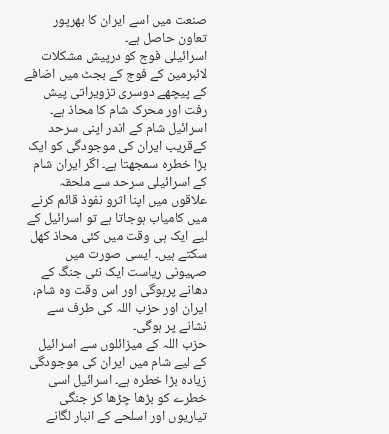صنعت میں اسے ایران کا بھرپور تعاون حاصل ہے۔
اسرائیلی فوج کو درپیش مشکلات
لائبرمین کے فوج کے بجٹ میں اضافے کے پیچھے دوسری تزویراتی پیش رفت اور محرک شام کا محاذ ہے۔ اسرائیل شام کے اندر اپنی سرحد کےقریب ایران کی موجودگی کو ایک بڑا خطرہ سمجھتا ہے۔ اگر ایران شام کے اسرائیلی سرحد سے ملحقہ علاقوں میں اپنا اثرو نفوذ قائم کرنے میں کامیاب ہوجاتا ہے تو اسرائیل کے لیے ایک ہی وقت میں کئی محاذ کھل سکتے ہیں۔ ایسی صورت میں صہیونی ریاست ایک نئی جنگ کے دھانے پرہوگی اور اس وقت وہ شام، ایران اور حزب اللہ کی طرف سے نشانے پر ہوگی۔
حزب اللہ کے میزائلوں سے اسرائیل کے لیے شام میں ایران کی موجودگی زیادہ بڑا خطرہ ہے۔ اسرائیل اسی خطرے کو بڑھا چڑھا کر جنگی تیاریوں اور اسلحے کے انبار لگانے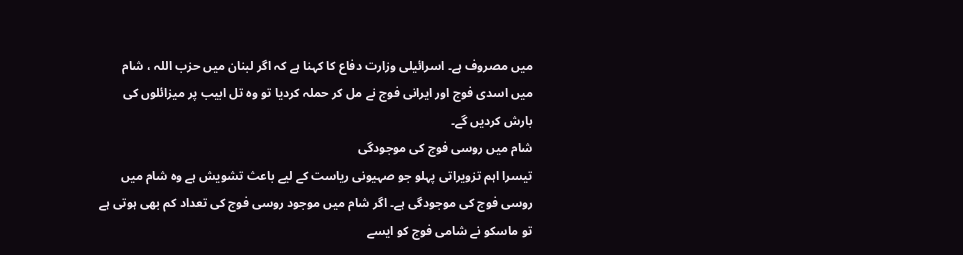میں مصروف ہے۔ اسرائیلی وزارت دفاع کا کہنا ہے کہ اگر لبنان میں حزب اللہ ، شام میں اسدی فوج اور ایرانی فوج نے مل کر حملہ کردیا تو وہ تل ابیب پر میزائلوں کی بارش کردیں گے۔
شام میں روسی فوج کی موجودگی
تیسرا اہم تزویراتی پہلو جو صہیونی ریاست کے لیے باعث تشویش ہے وہ شام میں روسی فوج کی موجودگی ہے۔ اگر شام میں موجود روسی فوج کی تعداد کم بھی ہوتی ہے تو ماسکو نے شامی فوج کو ایسے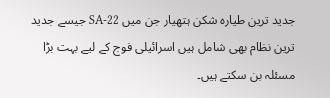جدید ترین طیارہ شکن ہتھیار جن میں SA-22 جیسے جدید ترین نظام بھی شامل ہیں اسرائیلی فوج کے لیے بہت بڑا مسئلہ بن سکتے ہیں۔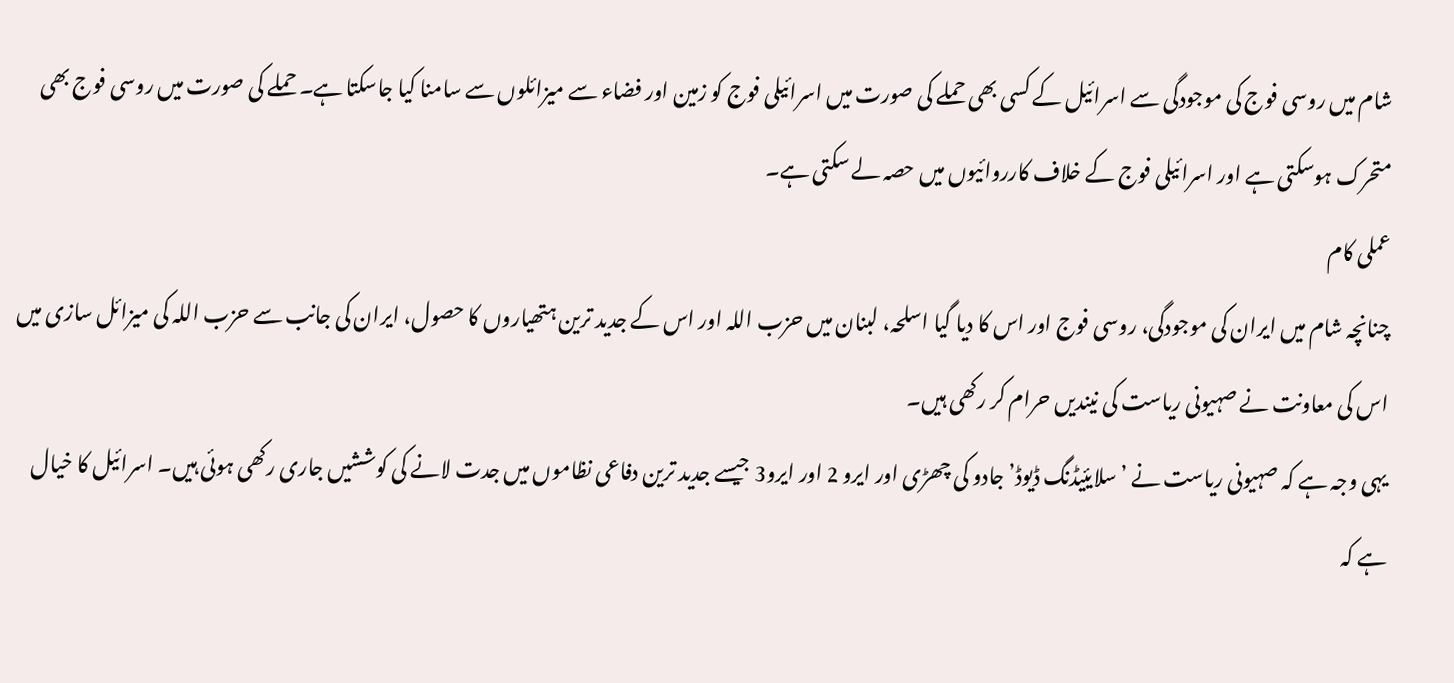شام میں روسی فوج کی موجودگی سے اسرائیل کے کسی بھی حملے کی صورت میں اسرائیلی فوج کو زمین اور فضاء سے میزائلوں سے سامنا کیا جاسکتا ہے۔ حملے کی صورت میں روسی فوج بھی متحرک ہوسکتی ہے اور اسرائیلی فوج کے خلاف کارروائیوں میں حصہ لے سکتی ہے۔
عملی کام
چنانچہ شام میں ایران کی موجودگی، روسی فوج اور اس کا دیا گیا اسلحہ، لبنان میں حزب اللہ اور اس کے جدید ترین ہتھیاروں کا حصول، ایران کی جانب سے حزب اللہ کی میزائل سازی میں اس کی معاونت نے صہیونی ریاست کی نیندیں حرام کر رکھی ہیں۔
یہی وجہ ہے کہ صہیونی ریاست نے ’سلایئیڈنگ ڈیوڈ’ جادو کی چھڑی اور ایرو 2 اور ایرو3 جیسے جدید ترین دفاعی نظاموں میں جدت لانے کی کوششیں جاری رکھی ہوئی ہیں۔ اسرائیل کا خیال ہے کہ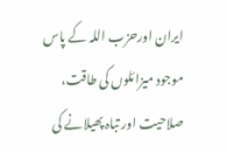ایران اورحزب اللہ کے پاس موجود میزائلوں کی طاقت، صلاحیت اور تباہ پھیلانے کی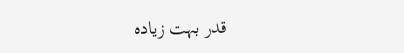قدر بہت زیادہ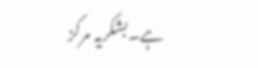ہے۔بشکریہ مرکز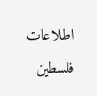اطلاعات فلسطین